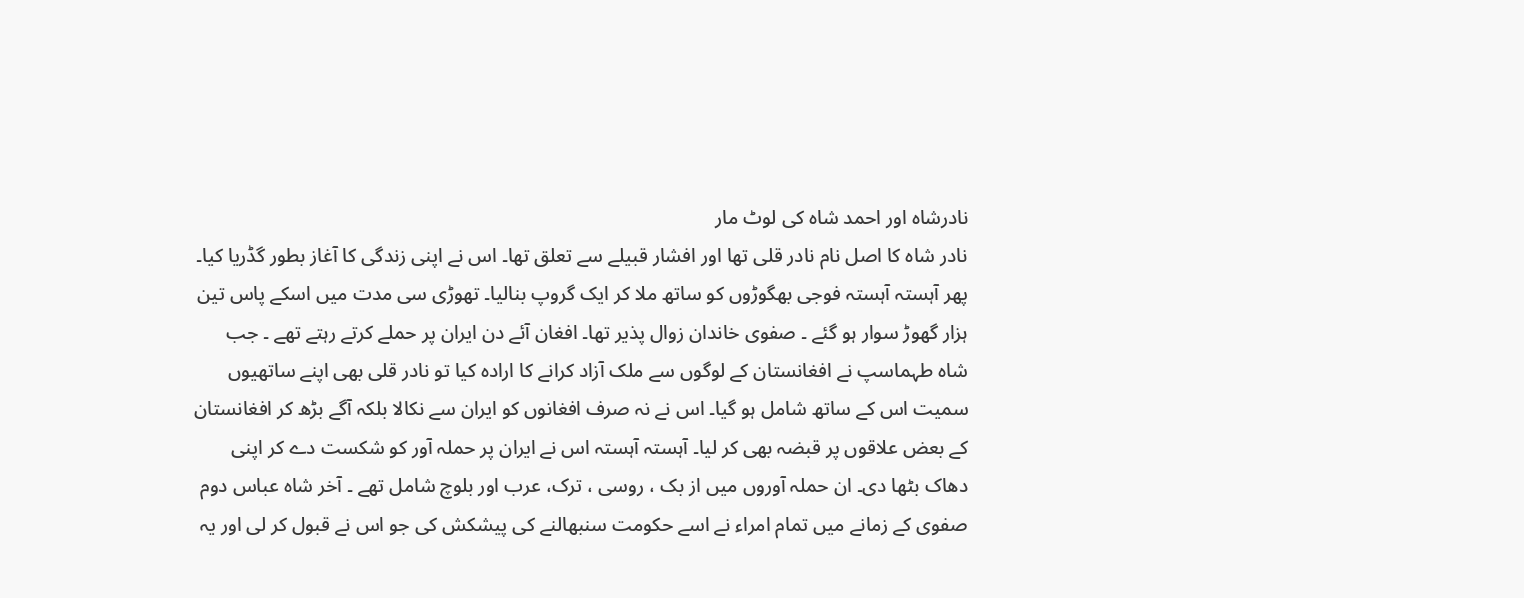نادرشاہ اور احمد شاہ کی لوٹ مار
نادر شاہ کا اصل نام نادر قلی تھا اور افشار قبیلے سے تعلق تھا۔ اس نے اپنی زندگی کا آغاز بطور گڈریا کیا۔ پھر آہستہ آہستہ فوجی بھگوڑوں کو ساتھ ملا کر ایک گروپ بنالیا۔ تھوڑی سی مدت میں اسکے پاس تین ہزار گھوڑ سوار ہو گئے ۔ صفوی خاندان زوال پذیر تھا۔ افغان آئے دن ایران پر حملے کرتے رہتے تھے ۔ جب شاہ طہماسپ نے افغانستان کے لوگوں سے ملک آزاد کرانے کا ارادہ کیا تو نادر قلی بھی اپنے ساتھیوں سمیت اس کے ساتھ شامل ہو گیا۔ اس نے نہ صرف افغانوں کو ایران سے نکالا بلکہ آگے بڑھ کر افغانستان کے بعض علاقوں پر قبضہ بھی کر لیا۔ آہستہ آہستہ اس نے ایران پر حملہ آور کو شکست دے کر اپنی دھاک بٹھا دی۔ ان حملہ آوروں میں از بک ، روسی ، ترک، عرب اور بلوچ شامل تھے ۔ آخر شاہ عباس دوم صفوی کے زمانے میں تمام امراء نے اسے حکومت سنبھالنے کی پیشکش کی جو اس نے قبول کر لی اور یہ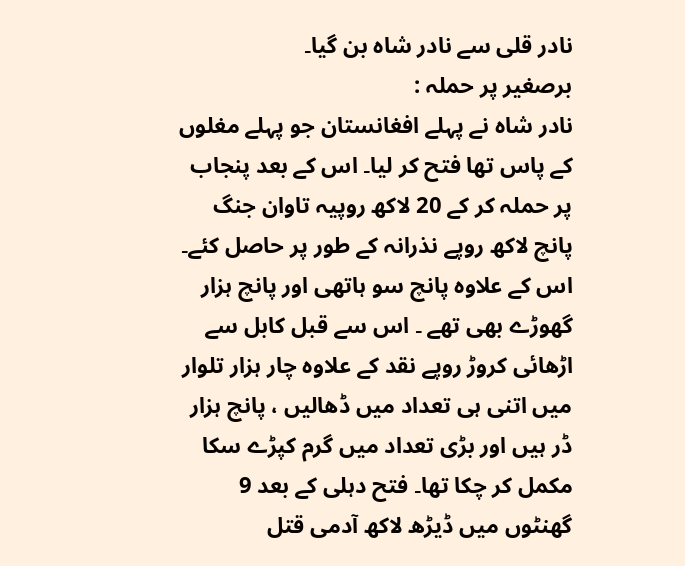نادر قلی سے نادر شاہ بن گیا۔
برصغیر پر حملہ :
نادر شاہ نے پہلے افغانستان جو پہلے مغلوں کے پاس تھا فتح کر لیا۔ اس کے بعد پنجاب پر حملہ کر کے 20 لاکھ روپیہ تاوان جنگ پانچ لاکھ روپے نذرانہ کے طور پر حاصل کئے۔ اس کے علاوہ پانچ سو ہاتھی اور پانچ ہزار گھوڑے بھی تھے ۔ اس سے قبل کابل سے اڑھائی کروڑ روپے نقد کے علاوہ چار ہزار تلوار میں اتنی ہی تعداد میں ڈھالیں ، پانچ ہزار ڈر ہیں اور بڑی تعداد میں گرم کپڑے سکا مکمل کر چکا تھا۔ فتح دہلی کے بعد 9 گھنٹوں میں ڈیڑھ لاکھ آدمی قتل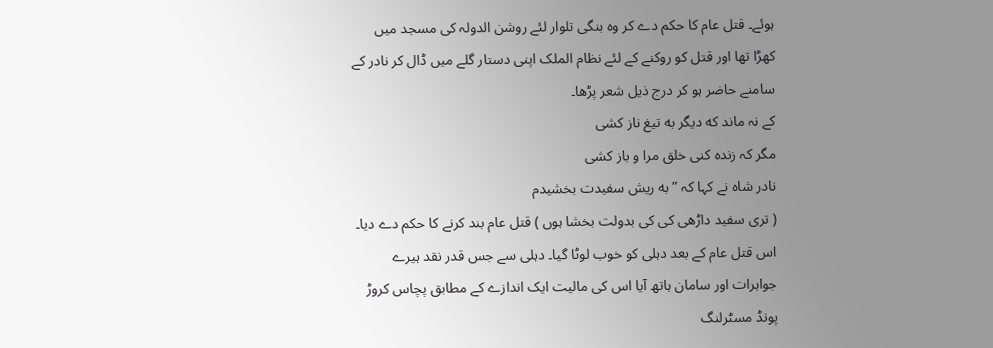ہوئے۔ قتل عام کا حکم دے کر وہ بنگی تلوار لئے روشن الدولہ کی مسجد میں کھڑا تھا اور قتل کو روکنے کے لئے نظام الملک اپنی دستار گلے میں ڈال کر نادر کے سامنے حاضر ہو کر درج ذیل شعر پڑھا۔
کے نہ ماند که دیگر به تیغ ناز کشی
مگر کہ زندہ کنی خلق مرا و باز کشی
نادر شاہ نے کہا کہ ” به ریش سفیدت بخشیدم
( تری سفید داڑھی کی کی بدولت بخشا ہوں ) قتل عام بند کرنے کا حکم دے دیا۔
اس قتل عام کے بعد دہلی کو خوب لوٹا گیا۔ دہلی سے جس قدر نقد ہیرے جواہرات اور سامان ہاتھ آیا اس کی مالیت ایک اندازے کے مطابق پچاس کروڑ پونڈ مسٹرلنگ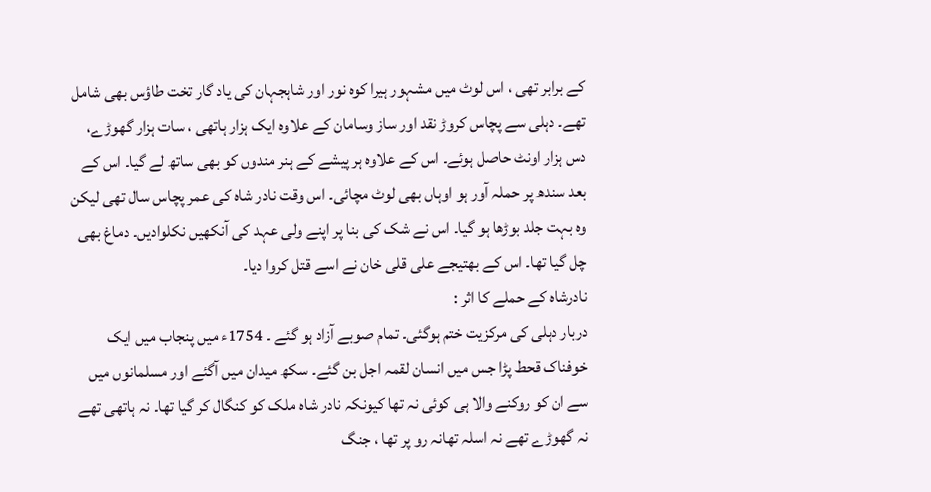کے برابر تھی ، اس لوٹ میں مشہور ہیرا کوہ نور اور شاہجہان کی یاد گار تخت طاؤس بھی شامل تھے۔ دہلی سے پچاس کروڑ نقد اور ساز وسامان کے علاوہ ایک ہزار ہاتھی ، سات ہزار گھوڑے، دس ہزار اونٹ حاصل ہوئے۔ اس کے علاوہ ہر پیشے کے ہنر مندوں کو بھی ساتھ لے گیا۔ اس کے بعد سندھ پر حملہ آور ہو اوہاں بھی لوٹ مچائی۔ اس وقت نادر شاہ کی عمر پچاس سال تھی لیکن وہ بہت جلد بوڑھا ہو گیا۔ اس نے شک کی بنا پر اپنے ولی عہد کی آنکھیں نکلوادیں۔ دماغ بھی چل گیا تھا۔ اس کے بھتیجے علی قلی خان نے اسے قتل کروا دیا۔
نادرشاہ کے حملے کا اثر :
دربار دہلی کی مرکزیت ختم ہوگئی۔ تمام صوبے آزاد ہو گئے ۔ 1754ء میں پنجاب میں ایک خوفناک قحط پڑا جس میں انسان لقمہ اجل بن گئے۔ سکھ میدان میں آگئے اور مسلمانوں میں سے ان کو روکنے والا ہی کوئی نہ تھا کیونکہ نادر شاہ ملک کو کنگال کر گیا تھا۔ نہ ہاتھی تھے نہ گھوڑے تھے نہ اسلہ تھانہ رو پر تھا ، جنگ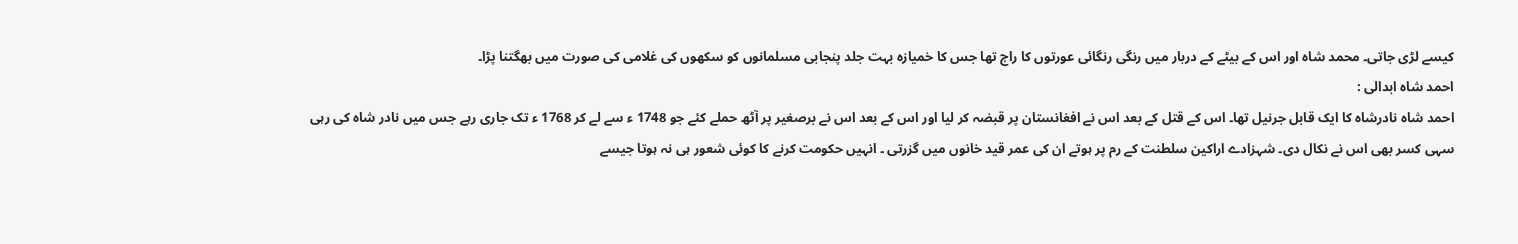کیسے لڑی جاتی۔ محمد شاہ اور اس کے بیٹے کے دربار میں رنگی رنگائی عورتوں کا راج تھا جس کا خمیازہ بہت جلد پنجابی مسلمانوں کو سکھوں کی غلامی کی صورت میں بھگتنا پڑا۔
احمد شاہ ابدالی :
احمد شاہ نادرشاہ کا ایک قابل جرنیل تھا۔ اس کے قتل کے بعد اس نے افغانستان پر قبضہ کر لیا اور اس کے بعد اس نے برصغیر پر آٹھ حملے کئے جو 1748 ء سے لے کر 1768 ء تک جاری رہے جس میں نادر شاہ کی رہی سہی کسر بھی اس نے نکال دی۔ شہزادے اراکین سلطنت کے رم پر ہوتے ان کی عمر قید خانوں میں گزرتی ۔ انہیں حکومت کرنے کا کوئی شعور ہی نہ ہوتا جیسے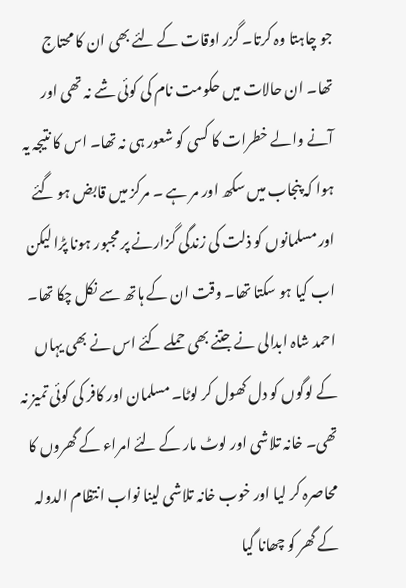جو چاہتا وہ کرتا۔ گزر اوقات کے لئے بھی ان کا محتاج تھا۔ ان حالات میں حکومت نام کی کوئی شے نہ تھی اور آنے والے خطرات کا کسی کو شعور ہی نہ تھا۔ اس کا نتیجہ یہ ہوا کہ پنجاب میں سکھ اور مر ہے ۔ مرکز میں قابض ہو گئے اور مسلمانوں کو ذلت کی زندگی گزارنے پر مجبور ہونا پڑا لیکن اب کیا ہو سکتا تھا۔ وقت ان کے ہاتھ سے نکل چکا تھا۔
احمد شاہ ابدالی نے جتنے بھی حملے کئے اس نے بھی یہاں کے لوگوں کو دل کھول کر لوٹا۔ مسلمان اور کافر کی کوئی تمیز نہ تھی۔ خانہ تلاشی اور لوٹ مار کے لئے امراء کے گھروں کا محاصرہ کر لیا اور خوب خانہ تلاشی لینا نواب انتظام الدولہ کے گھر کو چھانا گیا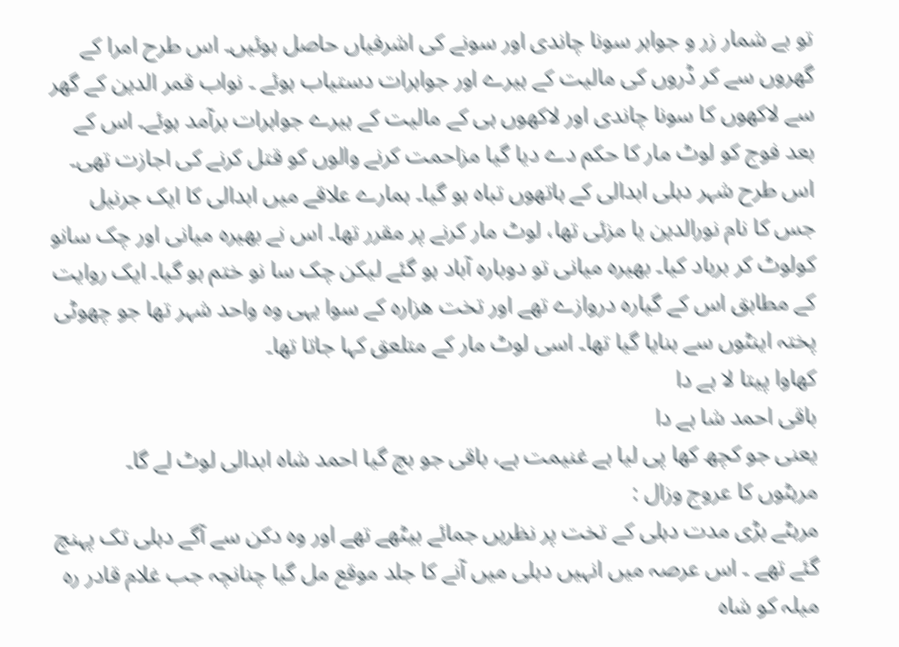تو بے شمار زر و جواہر سونا چاندی اور سونے کی اشرفیاں حاصل ہوئیں۔ اس طرح امرا کے گھروں سے کر ڈروں کی مالیت کے ہیرے اور جواہرات دستیاب ہوئے ۔ نواب قمر الدین کے گھر سے لاکھوں کا سونا چاندی اور لاکھوں ہی کے مالیت کے ہیرے جواہرات برآمد ہوئے۔ اس کے بعد فوج کو لوٹ مار کا حکم دے دیا گیا مزاحمت کرنے والوں کو قتل کرنے کی اجازت تھی۔ اس طرح شہر دہلی ابدالی کے ہاتھوں تباہ ہو گیا۔ ہمارے علاقے میں ابدالی کا ایک جرنیل جس کا نام نورالدین یا مزئی تھا، لوٹ مار کرنے پر مقرر تھا۔ اس نے بھیرہ میانی اور چک سانو کولوٹ کر برباد کیا۔ بھیرہ میانی تو دوبارہ آباد ہو گئے لیکن چک سا نو ختم ہو گیا۔ ایک روایت کے مطابق اس کے گیارہ دروازے تھے اور تخت ھزارہ کے سوا یہی وہ واحد شہر تھا جو چھوٹی پختہ اینٹوں سے بنایا گیا تھا۔ اسی لوٹ مار کے متلعق کہا جاتا تھا۔
کھاوا پیتا لا ہے دا
باقی احمد شا ہے دا
یعنی جو کچھ کھا پی لیا ہے غنیمت ہے، باقی جو بچ گیا احمد شاہ ابدالی لوٹ لے گا۔
مرہٹوں کا عروج وزال :
مرہٹے بڑی مدت دہلی کے تخت پر نظریں جمائے بیٹھے تھے اور وہ دکن سے آگے دہلی تک پہنچ گئے تھے ۔ اس عرصہ میں انہیں دہلی میں آنے کا جلد موقع مل گیا چنانچہ جب غلام قادر رہ میلہ کو شاہ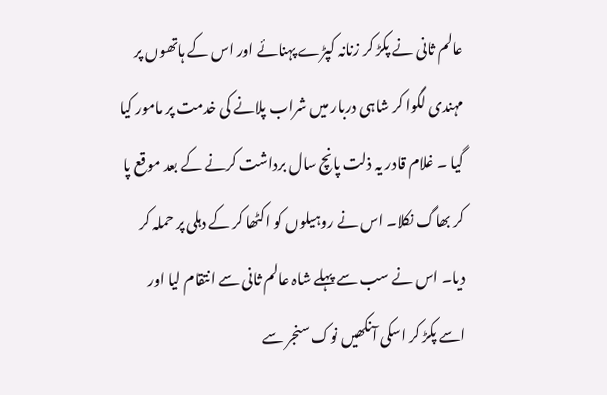عالم ثانی نے پکڑ کر زنانہ کپڑے پہنائے اور اس کے ہاتھوں پر مہندی لگوا کر شاہی دربار میں شراب پلانے کی خدمت پر مامور کیا گیا ۔ غلام قادر یہ ذلت پانچ سال برداشت کرنے کے بعد موقع پا کر بھاگ نکلا۔ اس نے روہیلوں کو اکٹھا کر کے دہلی پر حملہ کر دیا۔ اس نے سب سے پہلے شاہ عالم ثانی سے انتقام لیا اور اسے پکڑ کر اسکی آنکھیں نوک سنجر سے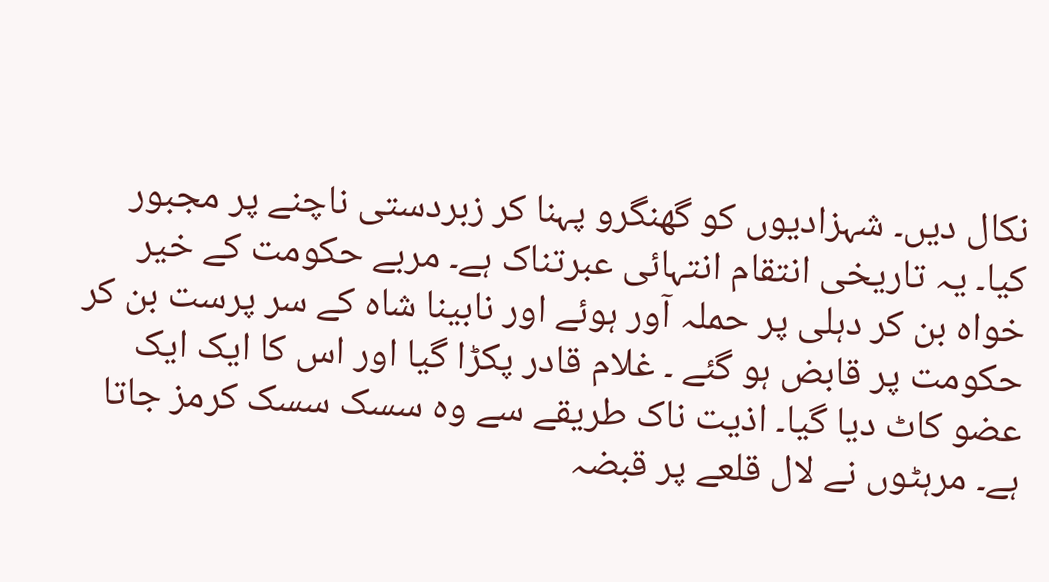نکال دیں۔ شہزادیوں کو گھنگرو پہنا کر زبردستی ناچنے پر مجبور کیا۔ یہ تاریخی انتقام انتہائی عبرتناک ہے۔ مربے حکومت کے خیر خواہ بن کر دہلی پر حملہ آور ہوئے اور نابینا شاہ کے سر پرست بن کر حکومت پر قابض ہو گئے ۔ غلام قادر پکڑا گیا اور اس کا ایک ایک عضو کاٹ دیا گیا۔ اذیت ناک طریقے سے وہ سسک سسک کرمز جاتا ہے۔ مرہٹوں نے لال قلعے پر قبضہ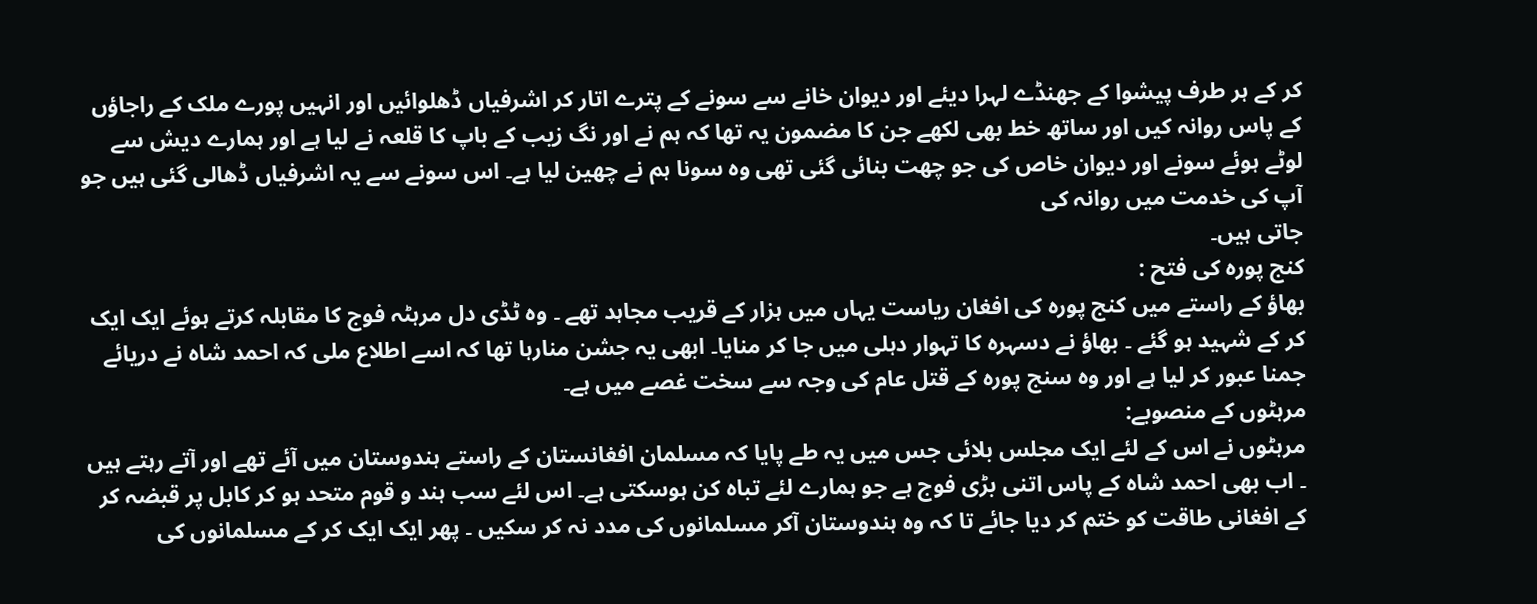کر کے ہر طرف پیشوا کے جھنڈے لہرا دیئے اور دیوان خانے سے سونے کے پترے اتار کر اشرفیاں ڈھلوائیں اور انہیں پورے ملک کے راجاؤں کے پاس روانہ کیں اور ساتھ خط بھی لکھے جن کا مضمون یہ تھا کہ ہم نے اور نگ زیب کے باپ کا قلعہ نے لیا ہے اور ہمارے دیش سے لوٹے ہوئے سونے اور دیوان خاص کی جو چھت بنائی گئی تھی وہ سونا ہم نے چھین لیا ہے۔ اس سونے سے یہ اشرفیاں ڈھالی گئی ہیں جو آپ کی خدمت میں روانہ کی
جاتی ہیں۔
کنج پورہ کی فتح :
بھاؤ کے راستے میں کنج پورہ کی افغان ریاست یہاں میں ہزار کے قریب مجاہد تھے ۔ وہ ٹڈی دل مرہٹہ فوج کا مقابلہ کرتے ہوئے ایک ایک کر کے شہید ہو گئے ۔ بھاؤ نے دسہرہ کا تہوار دہلی میں جا کر منایا۔ ابھی یہ جشن منارہا تھا کہ اسے اطلاع ملی کہ احمد شاہ نے دریائے جمنا عبور کر لیا ہے اور وہ سنج پورہ کے قتل عام کی وجہ سے سخت غصے میں ہے۔
مرہٹوں کے منصوبے:
مرہٹوں نے اس کے لئے ایک مجلس بلائی جس میں یہ طے پایا کہ مسلمان افغانستان کے راستے ہندوستان میں آئے تھے اور آتے رہتے ہیں ۔ اب بھی احمد شاہ کے پاس اتنی بڑی فوج ہے جو ہمارے لئے تباہ کن ہوسکتی ہے۔ اس لئے سب ہند و قوم متحد ہو کر کابل پر قبضہ کر کے افغانی طاقت کو ختم کر دیا جائے تا کہ وہ ہندوستان آکر مسلمانوں کی مدد نہ کر سکیں ۔ پھر ایک ایک کر کے مسلمانوں کی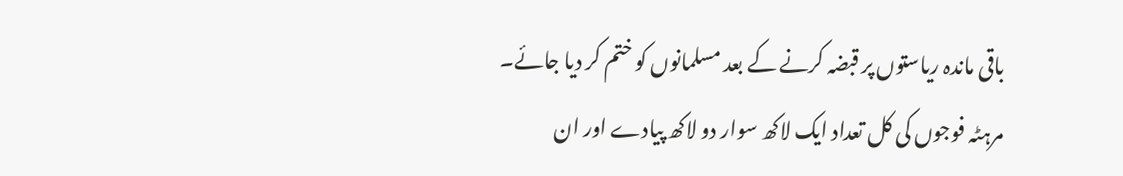باقی ماندہ ریاستوں پر قبضہ کرنے کے بعد مسلمانوں کو ختم کر دیا جائے۔
مرہٹہ فوجوں کی کل تعداد ایک لاکھ سوار دو لاکھ پیادے اور ان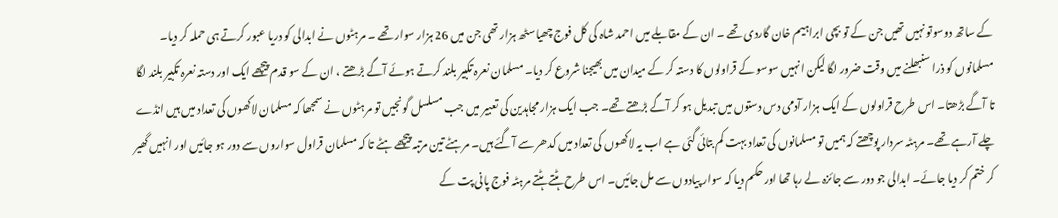کے ساتھ دوسوتو نہیں تھیں جن کے تو بچی ابراہیم خان گاردی تھے ۔ ان کے مقابلے میں احمد شاہ کی کل فوج چھیاسٹھ ہزار تھی جن میں 26 ہزار سوار تھے ۔ مرہٹوں نے ابدالی کو دریا عبور کرتے ہی حملہ کر دیا۔ مسلمانوں کو ذرا سنبھلنے میں وقت ضرور لگا لیکن انہیں سوسو کے قراولوں کا دستہ کر کے میدان میں بھیجنا شروع کر دیا۔ مسلمان نعرہ تکبیر بلند کرتے ہوئے آگے بڑھتے ، ان کے سو قدم پیچھے ایک اور دستہ نعرہ تکبیر بلند لگا تا آگے بڑھتا۔ اس طرح قراولوں کے ایک ہزار آدمی دس دستوں میں تبدیل ہو کر آگے بڑھتے تھے۔ جب ایک ہزار مجاہدین کی تعبیر میں جب مسلسل گونجیں تو مرہٹوں نے سمجھا کہ مسلمان لاکھوں کی تعداد میں ہیں انڈے چلے آرہے تھے۔ مرہٹہ سردار پوچھتے کہ ہمیں تو مسلمانوں کی تعداد بہت کم بتائی گئی ہے اب یہ لاکھوں کی تعداد میں کدھر سے آگئے ہیں۔ مرہٹے تین مرتبہ پیچھے ہٹے تا کہ مسلمان قراول سواروں سے دور ہو جائیں اور انہیں گھیر کر ختم کر دیا جائے۔ ابدالی جو دور سے جائزہ لے رہا تھا اور حکم دیا کہ سوار پیادوں سے مل جائیں۔ اس طرح ہٹتے ہٹتے مرہٹہ فوج پانی پت کے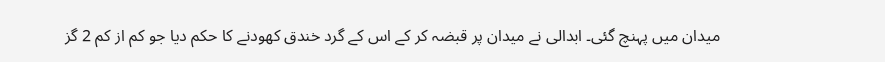میدان میں پہنچ گئی۔ ابدالی نے میدان پر قبضہ کر کے اس کے گرد خندق کھودنے کا حکم دیا جو کم از کم 2 گز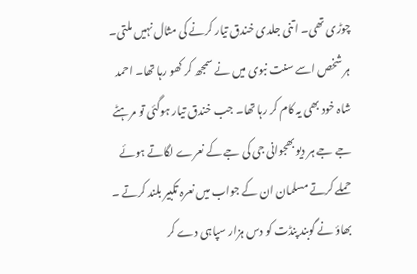چوڑی تھی۔ اتنی جلدی خندق تیار کرنے کی مثال نہیں ملتی۔ ہر شخص اسے سنت نبوی میں نے سمجھ کر کھو رہا تھا۔ احمد شاہ خود بھی یہ کام کر رہا تھا۔ جب خندق تیار ہوگئی تو مرہٹے جے جے ہر دیو بھجوانی جی کی جے کے نعرے لگاتے ہوئے حملے کرتے مسلمان ان کے جواب میں نعرہ تکبیر بلند کرتے ۔ بھاؤ نے گوبند پنڈت کو دس ہزار سپاہی دے کر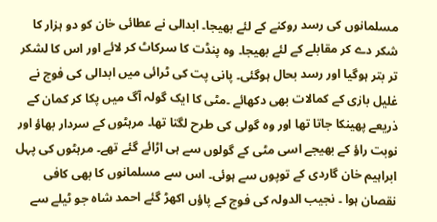مسلمانوں کی رسد روکنے کے لئے بھیجا۔ ابدالی نے عطائی خان کو دو ہزار کا شکر دے کر مقابلے کے لئے بھیجا۔ وہ پنڈت کا سرکاٹ کر لائے اور اس کا لشکر تر بتر ہوگیا اور رسد بحال ہوگئی۔ پانی پت کی ٹرائی میں ابدالی کی فوج نے غلیل بازی کے کمالات بھی دکھائے ۔مٹی کا ایک گولہ آگ میں پکا کر کمان کے ذریعے پھینکا جاتا تھا اور وہ گولی کی طرح لگتا تھا۔ مرہٹوں کے سردار بھاؤ اور نوبت راؤ کے بھیجے اسی مٹی کے گولوں سے ہی اڑائے گئے تھے۔ مرہٹوں کی پہل ابراہیم خان گاردی کے توپوں سے ہوئی۔ اس سے مسلمانوں کا بھی کافی نقصان ہوا ۔ نجیب الدولہ کی فوج کے پاؤں اکھڑ گئے احمد شاہ جو ٹیلے سے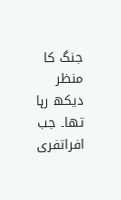جنگ کا منظر دیکھ رہا تھا۔ جب افراتفری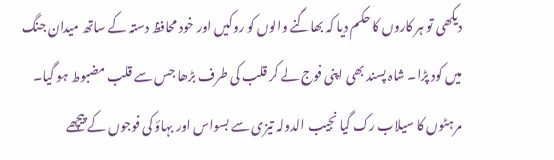دیکھی تو ہر کاروں کا حکم دیا کہ بھاگنے والوں کو روکیں اور خود محافظ دستہ کے ساتھ میدان جنگ میں کود پڑا۔ شاہ پسند بھی اپنی فوج لے کر قلب کی طرف بڑھا جس سے قلب مضبوط ہو گیا۔ مرہٹوں کا سیلاب رک گیا نجیب الدولہ تیزی سے بسواس اور بہاؤ کی فوجوں کے پیچھے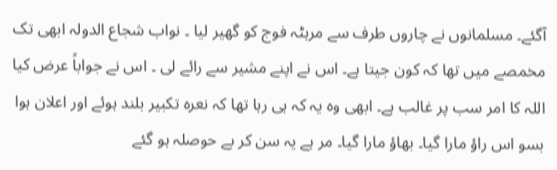آگئے۔ مسلمانوں نے چاروں طرف سے مرہٹہ فوج کو گھیر لیا ۔ نواب شجاع الدولہ ابھی تک مخمصے میں تھا کہ کون جیتا ہے۔ اس نے اپنے مشیر سے رائے لی ۔ اس نے جواباً عرض کیا اللہ کا امر سب پر غالب ہے۔ ابھی وہ یہ کہ ہی رہا تھا کہ نعرہ تکبیر بلند ہوئے اور اعلان ہوا بسو اس راؤ مارا گیا۔ بھاؤ مارا گیا۔ مر ہے یہ سن کر بے حوصلہ ہو گئے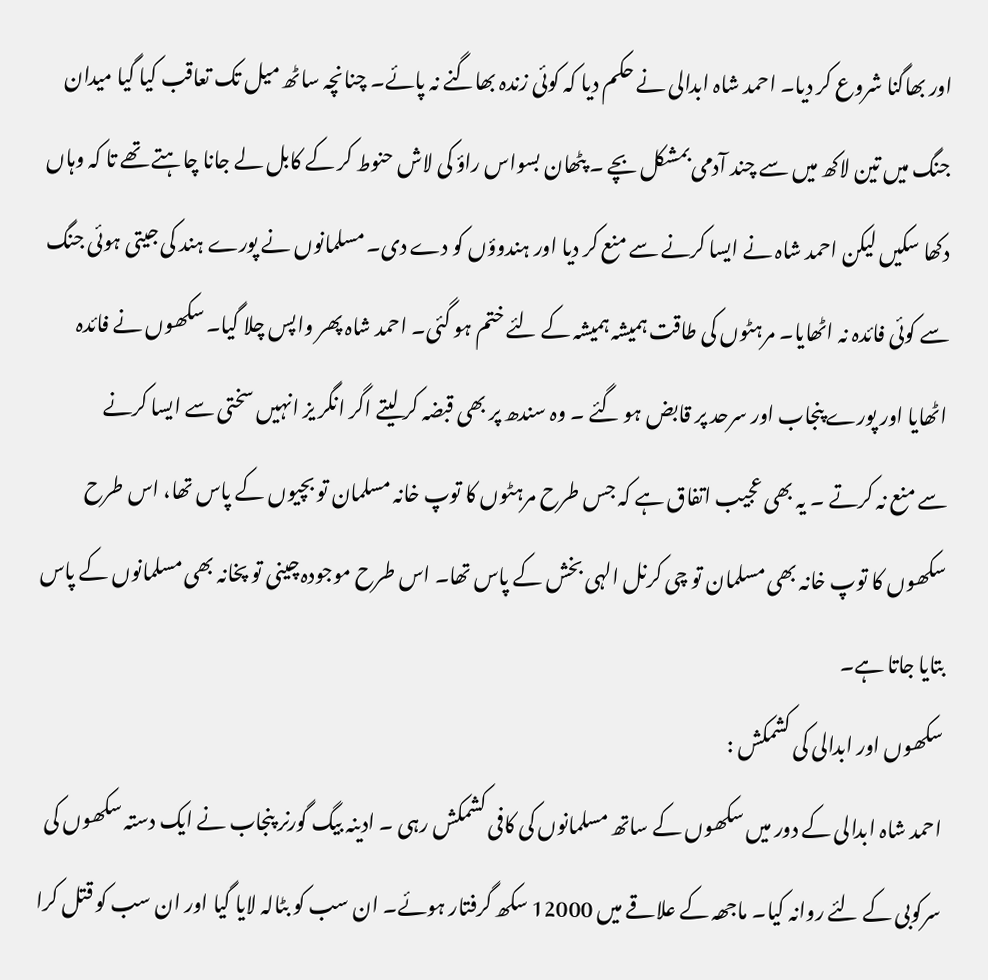اور بھاگنا شروع کر دیا۔ احمد شاہ ابدالی نے حکم دیا کہ کوئی زندہ بھاگنے نہ پائے۔ چنانچہ ساٹھ میل تک تعاقب کیا گیا میدان جنگ میں تین لاکھ میں سے چند آدمی بمشکل بچے ۔ پٹھان بسواس راؤ کی لاش حنوط کر کے کابل لے جانا چاہتے تھے تا کہ وہاں دکھا سکیں لیکن احمد شاہ نے ایسا کرنے سے منع کر دیا اور ہندوؤں کو دے دی۔ مسلمانوں نے پورے ہند کی جیتی ہوئی جنگ سے کوئی فائدہ نہ اٹھایا۔ مرہٹوں کی طاقت ہمیشہ ہمیشہ کے لئے ختم ہو گئی۔ احمد شاہ پھر واپس چلا گیا۔ سکھوں نے فائدہ اٹھایا اور پورے پنجاب اور سرحد پر قابض ہو گئے ۔ وہ سندھ پر بھی قبضہ کر لیتے اگر انگر یز انہیں سختی سے ایسا کرنے
سے منع نہ کرتے ۔ یہ بھی عجیب اتفاق ہے کہ جس طرح مرہٹوں کا توپ خانہ مسلمان تو بچیوں کے پاس تھا، اس طرح سکھوں کا توپ خانہ بھی مسلمان تو چی کرنل الہی بخش کے پاس تھا۔ اس طرح موجودہ چینی تو پخانہ بھی مسلمانوں کے پاس بتایا جاتا ہے۔
سکھوں اور ابدالی کی کشمکش :
احمد شاہ ابدالی کے دور میں سکھوں کے ساتھ مسلمانوں کی کافی کشمکش رہی ۔ ادینہ بیگ گورنر پنجاب نے ایک دستہ سکھوں کی سرکوبی کے لئے روانہ کیا۔ ماجھہ کے علاقے میں 12000 سکھ گرفتار ہوئے۔ ان سب کو بٹالہ لایا گیا اور ان سب کو قتل کرا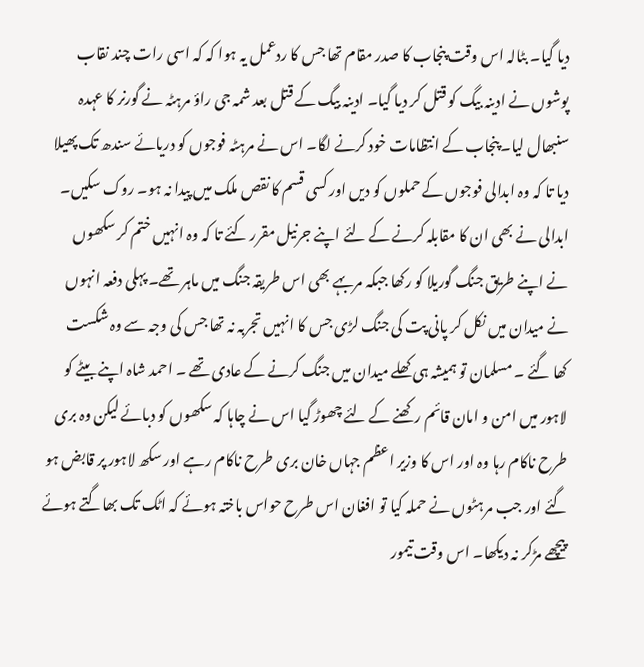دیا گیا۔ بٹالہ اس وقت پنجاب کا صدر مقام تھا جس کا ردعمل یہ ہوا کہ کہ اسی رات چند نقاب پوشوں نے ادینہ بیگ کو قتل کر دیا گیا۔ ادینہ بیگ کے قتل بعد شمہ جی راؤ مرہٹہ نے گورنر کا عہدہ سنبھال لیا۔ پنجاب کے انتظامات خود کرنے لگا۔ اس نے مرہٹہ فوجوں کو دریائے سندھ تک پھیلا دیا تا کہ وہ ابدالی فوجوں کے حملوں کو دیں اور کسی قسم کا نقص ملک میں پیدا نہ ہو۔ روک سکیں۔ ابدالی نے بھی ان کا مقابلہ کرنے کے لئے اپنے جرنیل مقرر کئے تا کہ وہ انہیں ختم کر سکھوں نے اپنے طریق جنگ گوریلا کو رکھا جبکہ مربہے بھی اس طریقہ جنگ میں ماہر تھے۔ پہلی دفعہ انہوں نے میدان میں نکل کر پانی پت کی جنگ لڑی جس کا انہیں تجربہ نہ تھا جس کی وجہ سے وہ شکست کھا گئے ۔ مسلمان تو ہمیشہ ہی کھلے میدان میں جنگ کرنے کے عادی تھے ۔ احمد شاہ اپنے بیٹے کو لاہور میں امن و امان قائم رکھنے کے لئے چھوڑ گیا اس نے چاہا کہ سکھوں کو دبائے لیکن وہ بری طرح ناکام رہا وہ اور اس کا وزیر اعظم جہاں خان بری طرح ناکام رہے اور سکھ لاہور پر قابض ہو گئے اور جب مرہٹوں نے حملہ کیا تو افغان اس طرح حواس باختہ ہوئے کہ اٹک تک بھاگتے ہوئے پیچھے مڑکر نہ دیکھا۔ اس وقت تیمور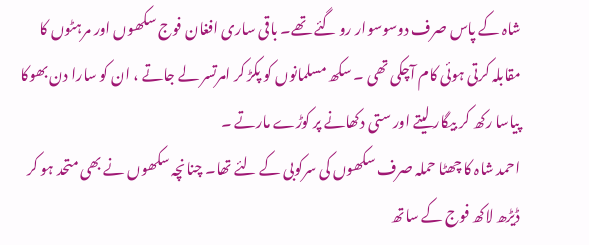شاہ کے پاس صرف دوسوسوار رو گئے تھے۔ باقی ساری افغان فوج سکھوں اور مرہٹوں کا مقابلہ کرتی ہوئی کام آچکی تھی ۔ سکھ مسلمانوں کو پکڑ کر امرتسر لے جاتے ، ان کو سارا دن بھوکا پیاسا رکھ کر بیگار لیتے اور ستی دکھانے پر کوڑے مارتے ۔
احمد شاہ کا چھٹا حملہ صرف سکھوں کی سرکوبی کے لئے تھا۔ چنانچہ سکھوں نے بھی متحد ہو کر ڈیڑھ لاکھ فوج کے ساتھ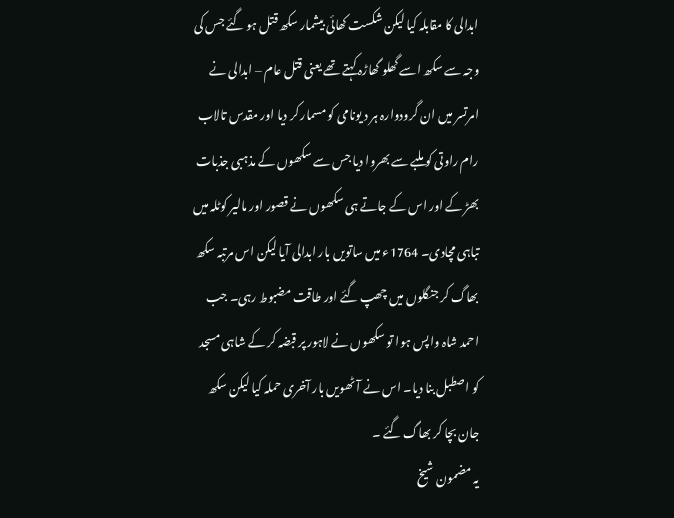ابدالی کا مقابلہ کیا لیکن شکست کھائی بیشمار سکھ قتل ہو گئے جس کی وجہ سے سکھ اسے گھلو گھاڑہ کہتے تھے یعنی قتل عام – ابدالی نے امرتسر میں ان گرودوارہ ہر د یونامی کو مسمار کر دیا اور مقدس تالاب رام راوتی کو ملبے سے بھروا دیا جس سے سکھوں کے مذہبی جذبات بھڑ کے اور اس کے جاتے ہی سکھوں نے قصور اور مالیر کوٹلہ میں تباہی مچادی۔ 1764ء میں ساتویں بار ابدالی آیا لیکن اس مرتبہ سکھ بھاگ کر جنگلوں میں چھپ گئے اور طاقت مضبوط رہی۔ جب احمد شاہ واپس ہوا تو سکھوں نے لاہور پر قبضہ کر کے شاہی مسجد کو اصطبل بنا دیا۔ اس نے آٹھویں بار آخری حملہ کیا لیکن سکھ جان بچا کر بھاگ گئے ۔
یہ مضمون شیخ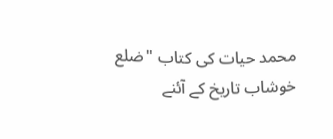محمد حیات کی کتاب "ضلع خوشاب تاریخ کے آئنے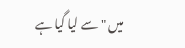میں "سے لیا گیا ہے